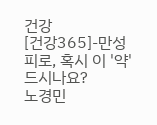건강
[건강365]-만성 피로, 혹시 이 '약' 드시나요?
노경민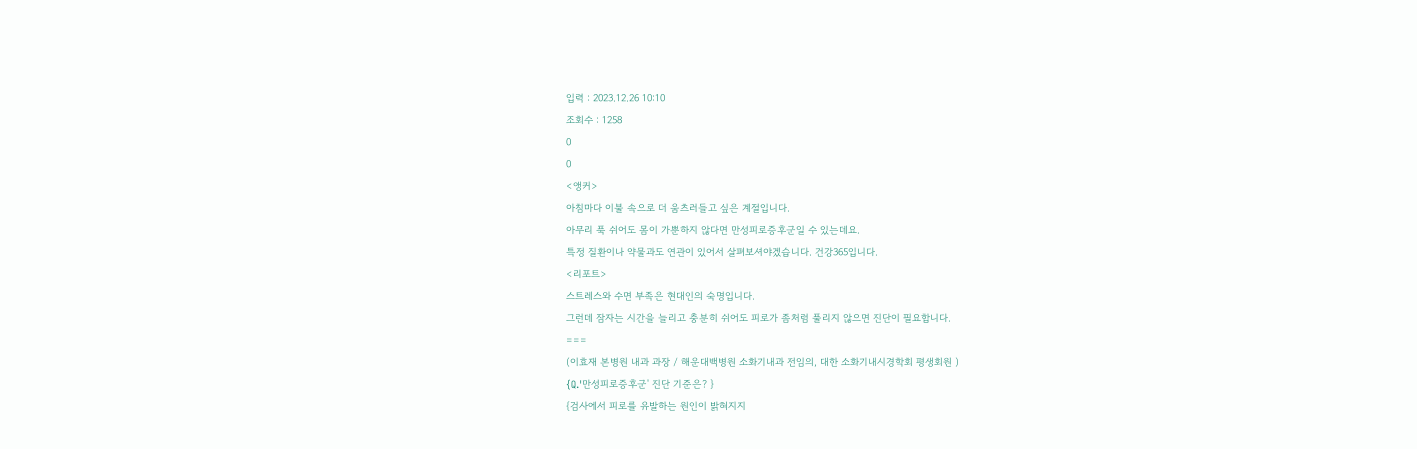입력 : 2023.12.26 10:10
조회수 : 1258
0
0
<앵커>
아침마다 이불 속으로 더 움츠러들고 싶은 계절입니다.
아무리 푹 쉬어도 몸이 가뿐하지 않다면 만성피로증후군일 수 있는데요.
특정 질환이나 약물과도 연관이 있어서 살펴보셔야겠습니다. 건강365입니다.
<리포트>
스트레스와 수면 부족은 현대인의 숙명입니다.
그런데 잠자는 시간을 늘리고 충분히 쉬어도 피로가 좀처럼 풀리지 않으면 진단이 필요합니다.
===
(이효재 본병원 내과 과장 / 해운대백병원 소화기내과 전임의, 대한 소화기내시경학회 평생회원 )
{Q.'만성피로증후군' 진단 기준은? }
{검사에서 피로를 유발하는 원인이 밝혀지지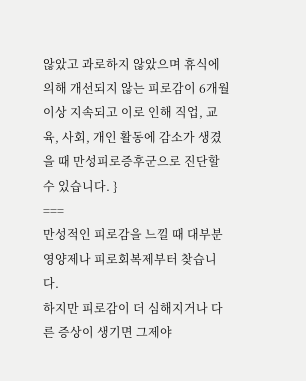않았고 과로하지 않았으며 휴식에 의해 개선되지 않는 피로감이 6개월 이상 지속되고 이로 인해 직업, 교육, 사회, 개인 활동에 감소가 생겼을 때 만성피로증후군으로 진단할 수 있습니다. }
===
만성적인 피로감을 느낄 때 대부분 영양제나 피로회복제부터 찾습니다.
하지만 피로감이 더 심해지거나 다른 증상이 생기면 그제야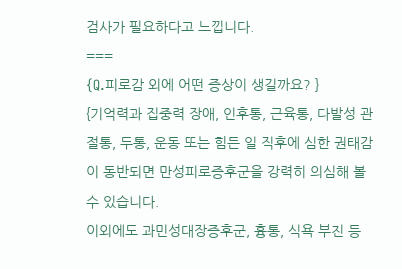검사가 필요하다고 느낍니다.
===
{Q.피로감 외에 어떤 증상이 생길까요? }
{기억력과 집중력 장애, 인후통, 근육통, 다발성 관절통, 두통, 운동 또는 힘든 일 직후에 심한 권태감이 동반되면 만성피로증후군을 강력히 의심해 볼 수 있습니다.
이외에도 과민성대장증후군, 흉통, 식욕 부진 등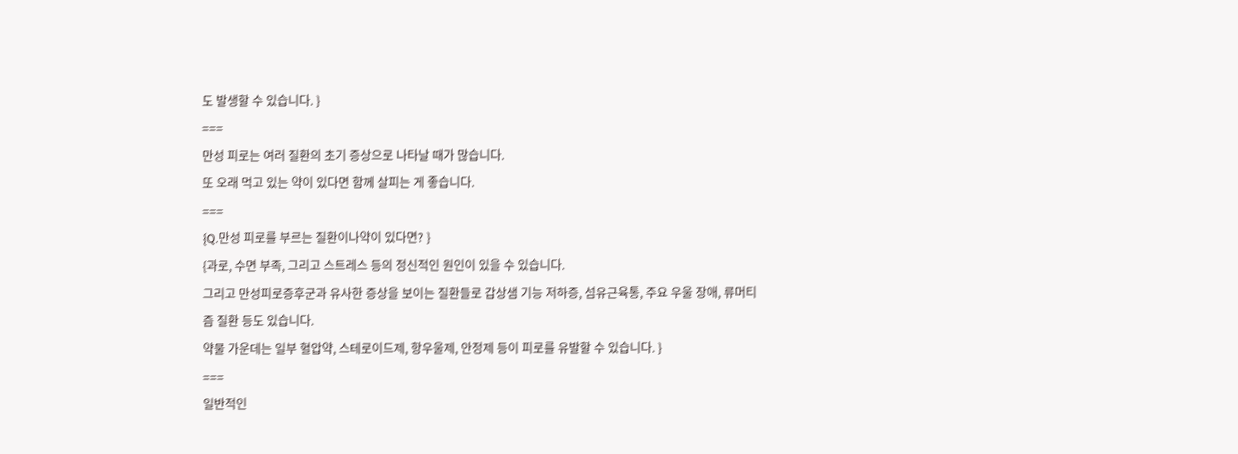도 발생할 수 있습니다. }
===
만성 피로는 여러 질환의 초기 증상으로 나타날 때가 많습니다.
또 오래 먹고 있는 약이 있다면 함께 살피는 게 좋습니다.
===
{Q.만성 피로를 부르는 질환이나약이 있다면? }
{과로, 수면 부족, 그리고 스트레스 등의 정신적인 원인이 있을 수 있습니다.
그리고 만성피로증후군과 유사한 증상을 보이는 질환들로 갑상샘 기능 저하증, 섬유근육통, 주요 우울 장애, 류머티즘 질환 등도 있습니다.
약물 가운데는 일부 혈압약, 스테로이드제, 항우울제, 안정제 등이 피로를 유발할 수 있습니다. }
===
일반적인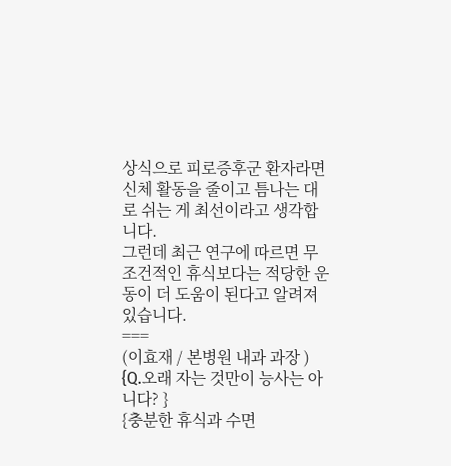상식으로 피로증후군 환자라면 신체 활동을 줄이고 틈나는 대로 쉬는 게 최선이라고 생각합니다.
그런데 최근 연구에 따르면 무조건적인 휴식보다는 적당한 운동이 더 도움이 된다고 알려져 있습니다.
===
(이효재 / 본병원 내과 과장 )
{Q.오래 자는 것만이 능사는 아니다? }
{충분한 휴식과 수면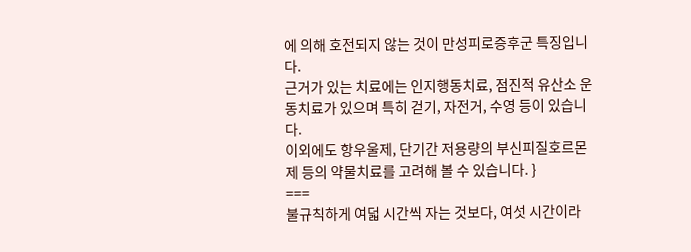에 의해 호전되지 않는 것이 만성피로증후군 특징입니다.
근거가 있는 치료에는 인지행동치료, 점진적 유산소 운동치료가 있으며 특히 걷기, 자전거, 수영 등이 있습니다.
이외에도 항우울제, 단기간 저용량의 부신피질호르몬제 등의 약물치료를 고려해 볼 수 있습니다. }
===
불규칙하게 여덟 시간씩 자는 것보다, 여섯 시간이라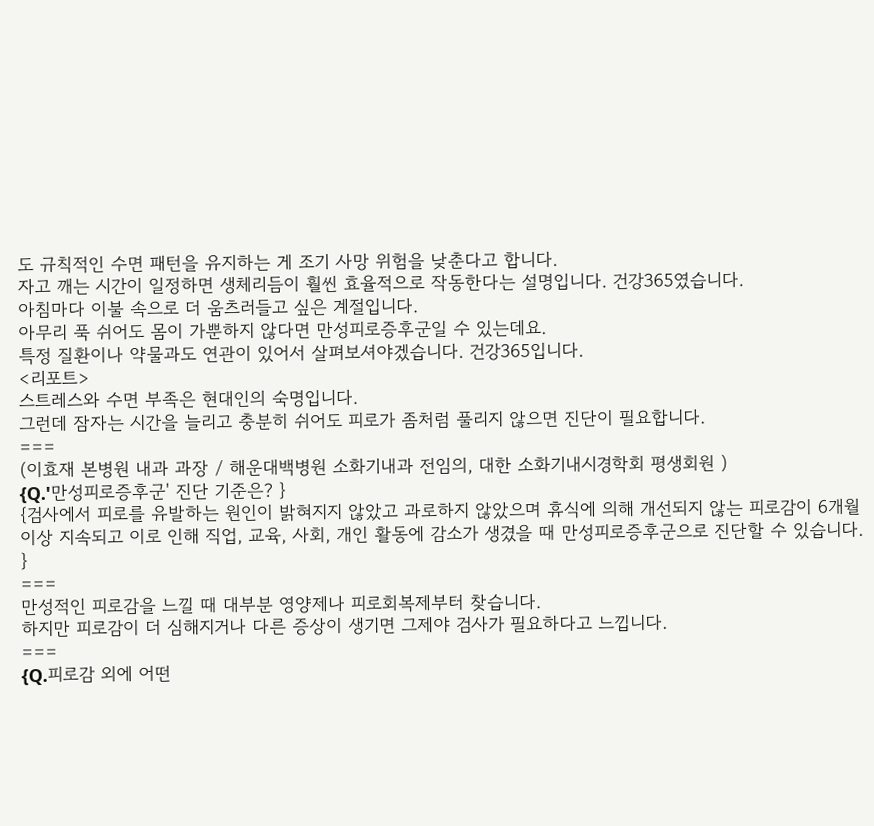도 규칙적인 수면 패턴을 유지하는 게 조기 사망 위험을 낮춘다고 합니다.
자고 깨는 시간이 일정하면 생체리듬이 훨씬 효율적으로 작동한다는 설명입니다. 건강365였습니다.
아침마다 이불 속으로 더 움츠러들고 싶은 계절입니다.
아무리 푹 쉬어도 몸이 가뿐하지 않다면 만성피로증후군일 수 있는데요.
특정 질환이나 약물과도 연관이 있어서 살펴보셔야겠습니다. 건강365입니다.
<리포트>
스트레스와 수면 부족은 현대인의 숙명입니다.
그런데 잠자는 시간을 늘리고 충분히 쉬어도 피로가 좀처럼 풀리지 않으면 진단이 필요합니다.
===
(이효재 본병원 내과 과장 / 해운대백병원 소화기내과 전임의, 대한 소화기내시경학회 평생회원 )
{Q.'만성피로증후군' 진단 기준은? }
{검사에서 피로를 유발하는 원인이 밝혀지지 않았고 과로하지 않았으며 휴식에 의해 개선되지 않는 피로감이 6개월 이상 지속되고 이로 인해 직업, 교육, 사회, 개인 활동에 감소가 생겼을 때 만성피로증후군으로 진단할 수 있습니다. }
===
만성적인 피로감을 느낄 때 대부분 영양제나 피로회복제부터 찾습니다.
하지만 피로감이 더 심해지거나 다른 증상이 생기면 그제야 검사가 필요하다고 느낍니다.
===
{Q.피로감 외에 어떤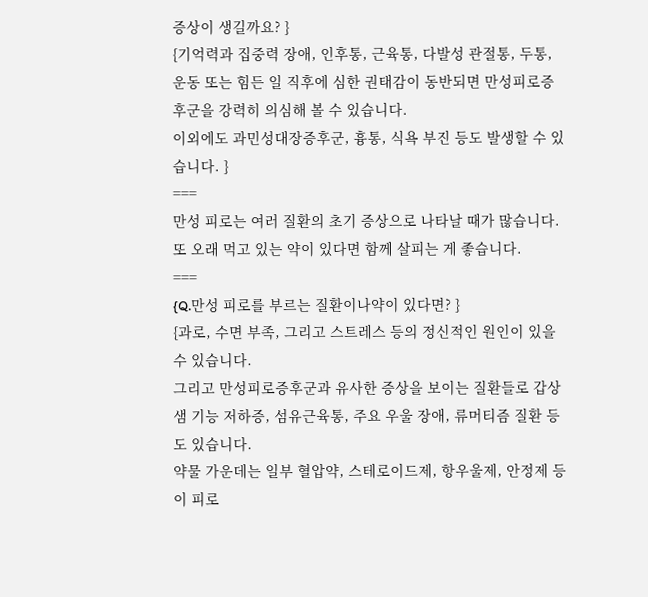증상이 생길까요? }
{기억력과 집중력 장애, 인후통, 근육통, 다발성 관절통, 두통, 운동 또는 힘든 일 직후에 심한 권태감이 동반되면 만성피로증후군을 강력히 의심해 볼 수 있습니다.
이외에도 과민성대장증후군, 흉통, 식욕 부진 등도 발생할 수 있습니다. }
===
만성 피로는 여러 질환의 초기 증상으로 나타날 때가 많습니다.
또 오래 먹고 있는 약이 있다면 함께 살피는 게 좋습니다.
===
{Q.만성 피로를 부르는 질환이나약이 있다면? }
{과로, 수면 부족, 그리고 스트레스 등의 정신적인 원인이 있을 수 있습니다.
그리고 만성피로증후군과 유사한 증상을 보이는 질환들로 갑상샘 기능 저하증, 섬유근육통, 주요 우울 장애, 류머티즘 질환 등도 있습니다.
약물 가운데는 일부 혈압약, 스테로이드제, 항우울제, 안정제 등이 피로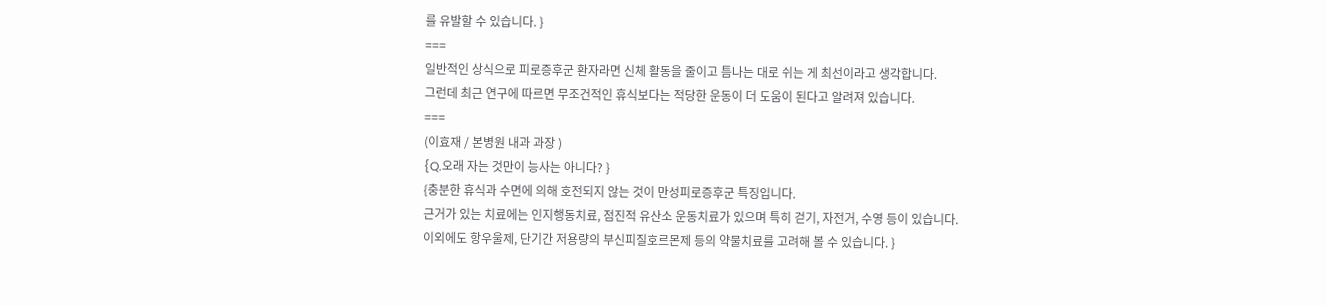를 유발할 수 있습니다. }
===
일반적인 상식으로 피로증후군 환자라면 신체 활동을 줄이고 틈나는 대로 쉬는 게 최선이라고 생각합니다.
그런데 최근 연구에 따르면 무조건적인 휴식보다는 적당한 운동이 더 도움이 된다고 알려져 있습니다.
===
(이효재 / 본병원 내과 과장 )
{Q.오래 자는 것만이 능사는 아니다? }
{충분한 휴식과 수면에 의해 호전되지 않는 것이 만성피로증후군 특징입니다.
근거가 있는 치료에는 인지행동치료, 점진적 유산소 운동치료가 있으며 특히 걷기, 자전거, 수영 등이 있습니다.
이외에도 항우울제, 단기간 저용량의 부신피질호르몬제 등의 약물치료를 고려해 볼 수 있습니다. }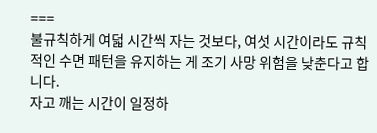===
불규칙하게 여덟 시간씩 자는 것보다, 여섯 시간이라도 규칙적인 수면 패턴을 유지하는 게 조기 사망 위험을 낮춘다고 합니다.
자고 깨는 시간이 일정하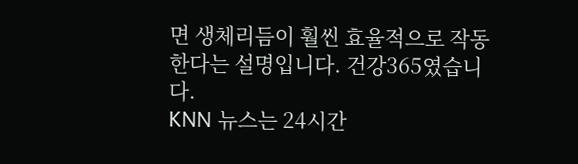면 생체리듬이 훨씬 효율적으로 작동한다는 설명입니다. 건강365였습니다.
KNN 뉴스는 24시간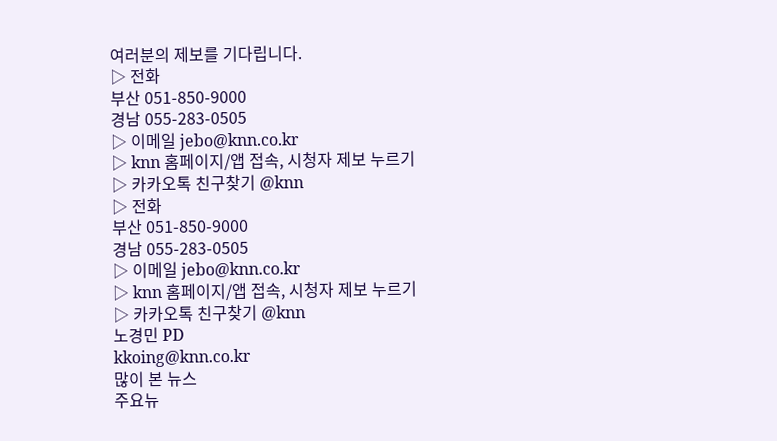여러분의 제보를 기다립니다.
▷ 전화
부산 051-850-9000
경남 055-283-0505
▷ 이메일 jebo@knn.co.kr
▷ knn 홈페이지/앱 접속, 시청자 제보 누르기
▷ 카카오톡 친구찾기 @knn
▷ 전화
부산 051-850-9000
경남 055-283-0505
▷ 이메일 jebo@knn.co.kr
▷ knn 홈페이지/앱 접속, 시청자 제보 누르기
▷ 카카오톡 친구찾기 @knn
노경민 PD
kkoing@knn.co.kr
많이 본 뉴스
주요뉴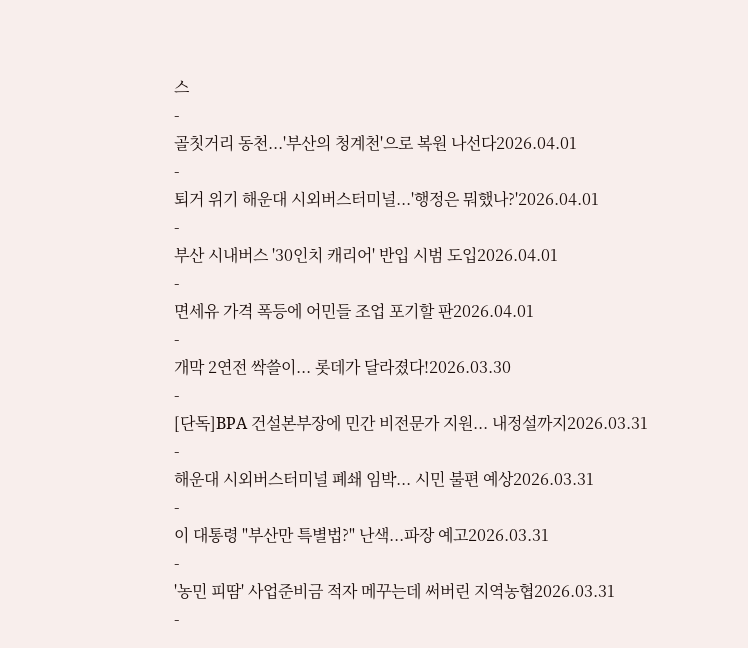스
-
골칫거리 동천...'부산의 청계천'으로 복원 나선다2026.04.01
-
퇴거 위기 해운대 시외버스터미널...'행정은 뭐했나?'2026.04.01
-
부산 시내버스 '30인치 캐리어' 반입 시범 도입2026.04.01
-
면세유 가격 폭등에 어민들 조업 포기할 판2026.04.01
-
개막 2연전 싹쓸이... 롯데가 달라졌다!2026.03.30
-
[단독]BPA 건설본부장에 민간 비전문가 지원... 내정설까지2026.03.31
-
해운대 시외버스터미널 폐쇄 임박... 시민 불편 예상2026.03.31
-
이 대통령 "부산만 특별법?" 난색...파장 예고2026.03.31
-
'농민 피땀' 사업준비금 적자 메꾸는데 써버린 지역농협2026.03.31
-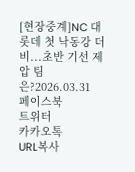[현장중계]NC 대 롯데 첫 낙동강 더비...초반 기선 제압 팀은?2026.03.31
페이스북
트위터
카카오톡
URL복사